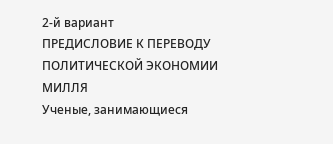2-й вариант
ПРЕДИСЛОВИЕ К ПЕРЕВОДУ ПОЛИТИЧЕСКОЙ ЭКОНОМИИ МИЛЛЯ
Ученые, занимающиеся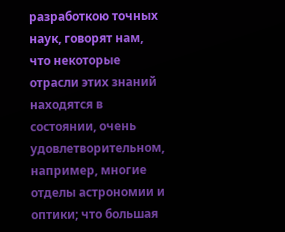разработкою точных наук, говорят нам, что некоторые отрасли этих знаний находятся в состоянии, очень удовлетворительном, например, многие отделы астрономии и оптики; что большая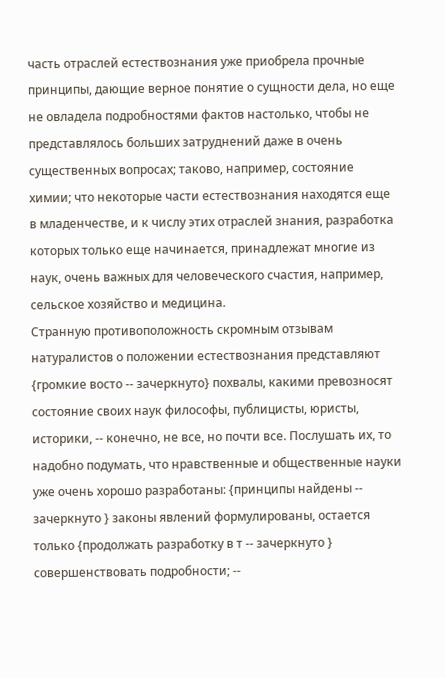часть отраслей естествознания уже приобрела прочные принципы, дающие верное понятие о сущности дела, но еще не овладела подробностями фактов настолько, чтобы не представлялось больших затруднений даже в очень существенных вопросах; таково, например, состояние химии; что некоторые части естествознания находятся еще в младенчестве, и к числу этих отраслей знания, разработка которых только еще начинается, принадлежат многие из наук, очень важных для человеческого счастия, например, сельское хозяйство и медицина.
Странную противоположность скромным отзывам натуралистов о положении естествознания представляют {громкие восто -- зачеркнуто} похвалы, какими превозносят состояние своих наук философы, публицисты, юристы, историки, -- конечно, не все, но почти все. Послушать их, то надобно подумать, что нравственные и общественные науки уже очень хорошо разработаны: {принципы найдены -- зачеркнуто } законы явлений формулированы, остается только {продолжать разработку в т -- зачеркнуто } совершенствовать подробности; --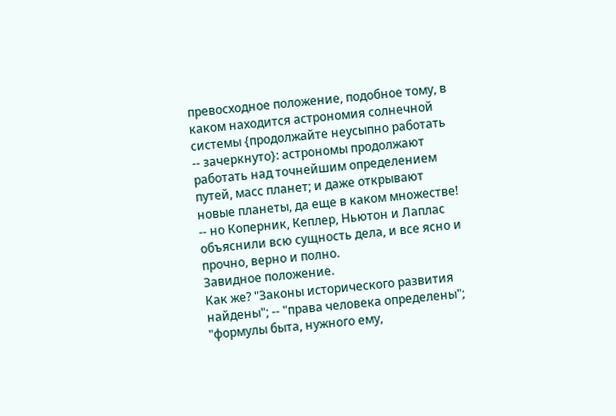превосходное положение, подобное тому, в каком находится астрономия солнечной системы {продолжайте неусыпно работать -- зачеркнуто}: астрономы продолжают работать над точнейшим определением путей, масс планет; и даже открывают новые планеты, да еще в каком множестве! -- но Коперник, Кеплер, Ньютон и Лаплас объяснили всю сущность дела, и все ясно и прочно, верно и полно.
Завидное положение.
Как же? "Законы исторического развития найдены"; -- "права человека определены"; "формулы быта, нужного ему,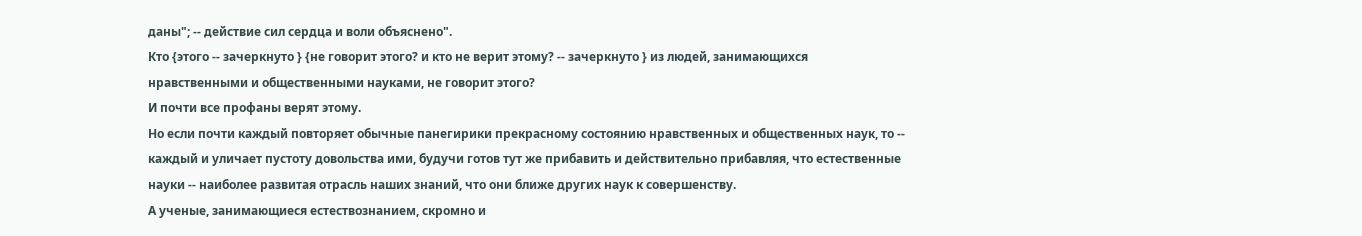даны"; -- действие сил сердца и воли объяснено".
Кто {этого -- зачеркнуто } {не говорит этого? и кто не верит этому? -- зачеркнуто } из людей, занимающихся нравственными и общественными науками, не говорит этого?
И почти все профаны верят этому.
Но если почти каждый повторяет обычные панегирики прекрасному состоянию нравственных и общественных наук, то -- каждый и уличает пустоту довольства ими, будучи готов тут же прибавить и действительно прибавляя, что естественные науки -- наиболее развитая отрасль наших знаний, что они ближе других наук к совершенству.
А ученые, занимающиеся естествознанием, скромно и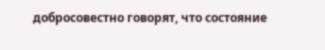добросовестно говорят, что состояние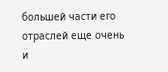большей части его отраслей еще очень и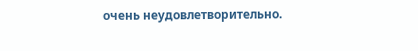очень неудовлетворительно.